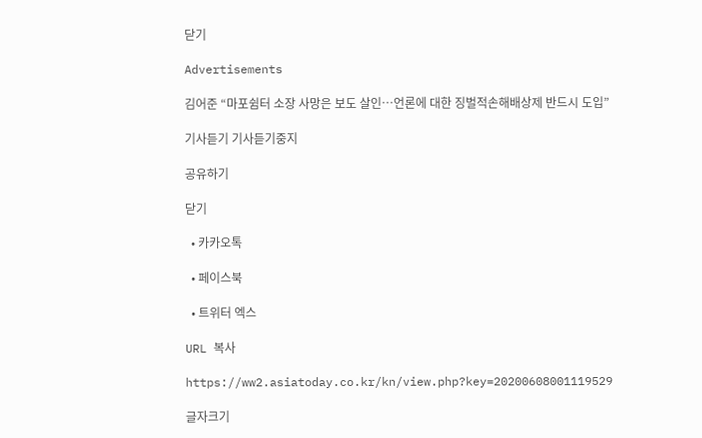닫기

Advertisements

김어준 “마포쉼터 소장 사망은 보도 살인…언론에 대한 징벌적손해배상제 반드시 도입”

기사듣기 기사듣기중지

공유하기

닫기

  • 카카오톡

  • 페이스북

  • 트위터 엑스

URL 복사

https://ww2.asiatoday.co.kr/kn/view.php?key=20200608001119529

글자크기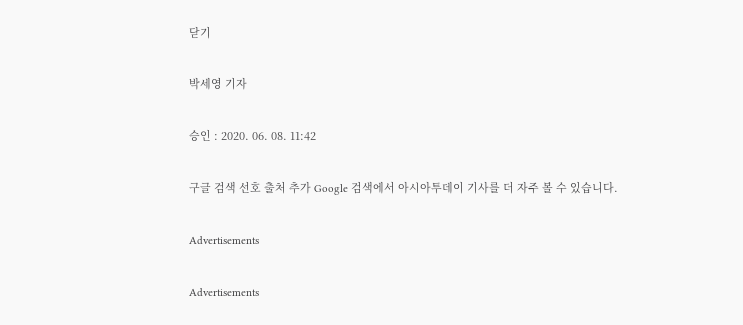닫기

박세영 기자

승인 : 2020. 06. 08. 11:42

구글 검색 선호 출처 추가 Google 검색에서 아시아투데이 기사를 더 자주 볼 수 있습니다.

Advertisements

Advertisements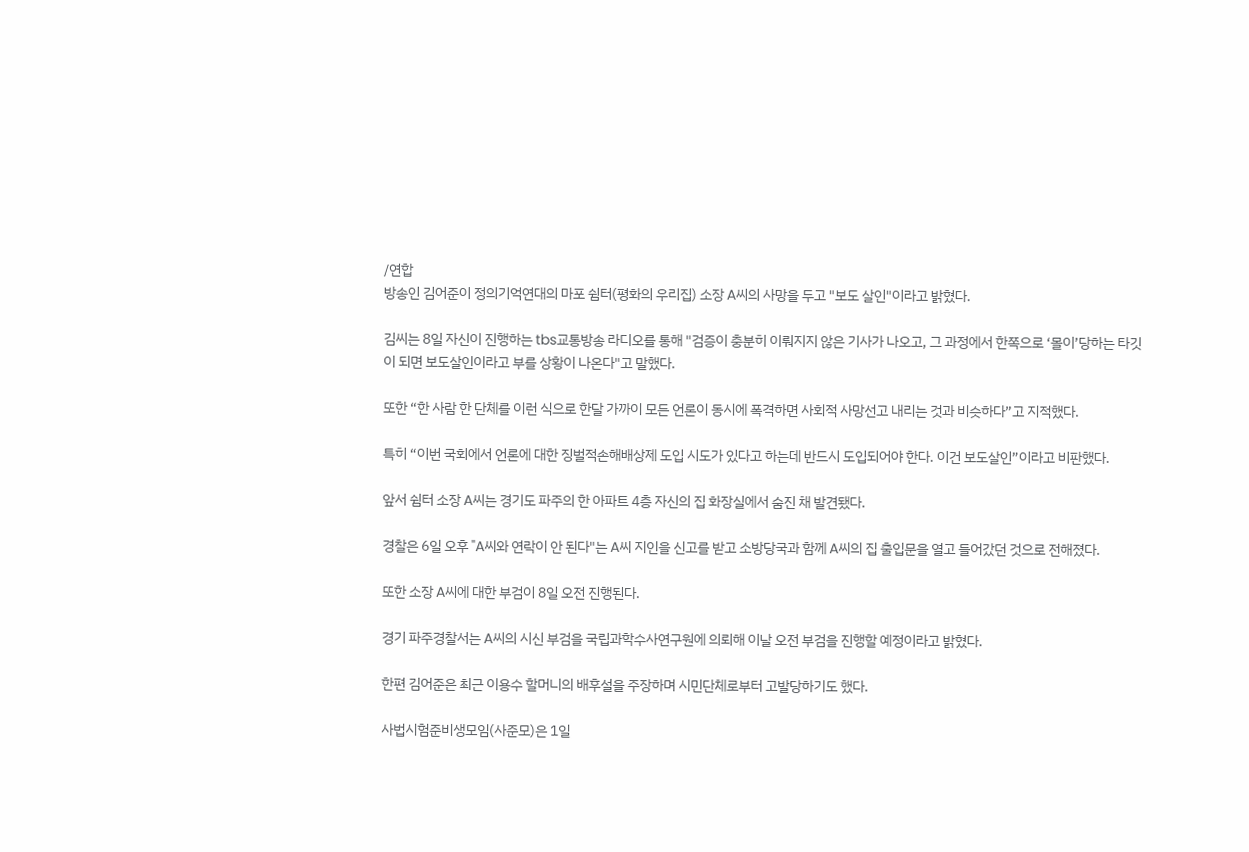/연합
방송인 김어준이 정의기억연대의 마포 쉼터(평화의 우리집) 소장 A씨의 사망을 두고 "보도 살인"이라고 밝혔다.

김씨는 8일 자신이 진행하는 tbs교통방송 라디오를 통해 "검증이 충분히 이뤄지지 않은 기사가 나오고, 그 과정에서 한쪽으로 ‘몰이’당하는 타깃이 되면 보도살인이라고 부를 상황이 나온다"고 말했다.

또한 “한 사람 한 단체를 이런 식으로 한달 가까이 모든 언론이 동시에 폭격하면 사회적 사망선고 내리는 것과 비슷하다”고 지적했다.

특히 “이번 국회에서 언론에 대한 징벌적손해배상제 도입 시도가 있다고 하는데 반드시 도입되어야 한다. 이건 보도살인”이라고 비판했다.

앞서 쉼터 소장 A씨는 경기도 파주의 한 아파트 4층 자신의 집 화장실에서 숨진 채 발견됐다.

경찰은 6일 오후 "A씨와 연락이 안 된다"는 A씨 지인을 신고를 받고 소방당국과 함께 A씨의 집 출입문을 열고 들어갔던 것으로 전해졌다.

또한 소장 A씨에 대한 부검이 8일 오전 진행된다.

경기 파주경찰서는 A씨의 시신 부검을 국립과학수사연구원에 의뢰해 이날 오전 부검을 진행할 예정이라고 밝혔다.

한편 김어준은 최근 이용수 할머니의 배후설을 주장하며 시민단체로부터 고발당하기도 했다.

사법시험준비생모임(사준모)은 1일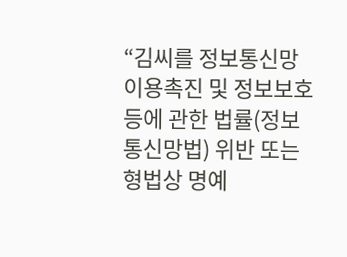“김씨를 정보통신망 이용촉진 및 정보보호 등에 관한 법률(정보통신망법) 위반 또는 형법상 명예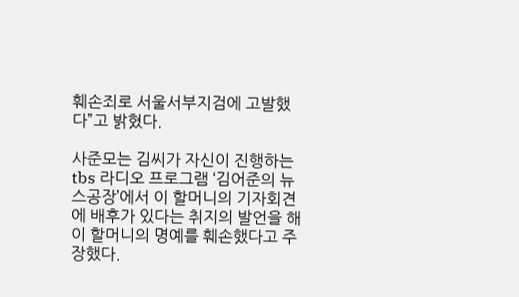훼손죄로 서울서부지검에 고발했다”고 밝혔다.

사준모는 김씨가 자신이 진행하는 tbs 라디오 프로그램 ‘김어준의 뉴스공장’에서 이 할머니의 기자회견에 배후가 있다는 취지의 발언을 해 이 할머니의 명예를 훼손했다고 주장했다.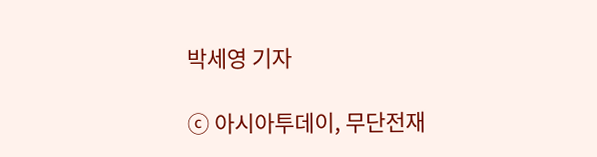박세영 기자

ⓒ 아시아투데이, 무단전재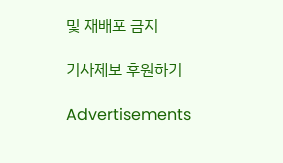및 재배포 금지

기사제보 후원하기

Advertisements